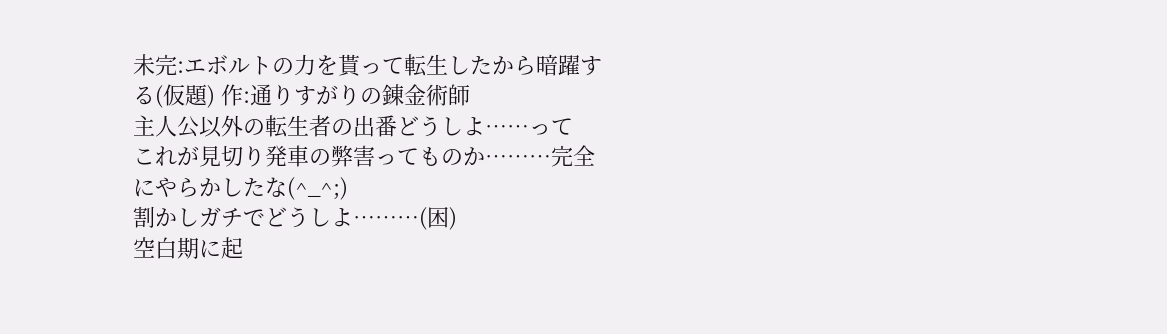未完:エボルトの力を貰って転生したから暗躍する(仮題) 作:通りすがりの錬金術師
主人公以外の転生者の出番どうしよ……って
これが見切り発車の弊害ってものか………完全にやらかしたな(^_^;)
割かしガチでどうしよ………(困)
空白期に起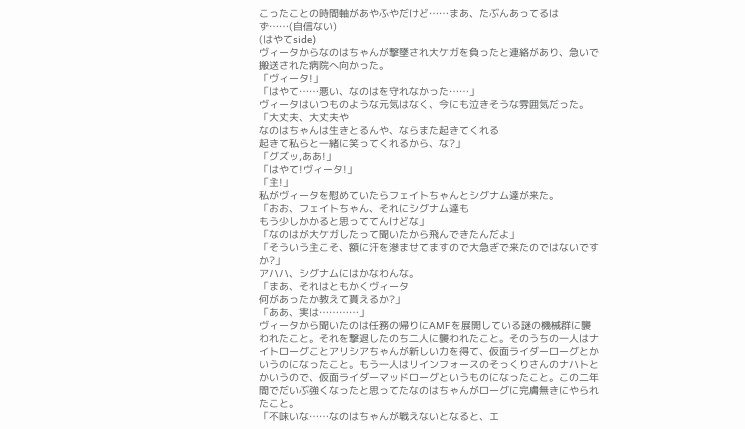こったことの時間軸があやふやだけど……まあ、たぶんあってるはず……(自信ない)
(はやてside)
ヴィータからなのはちゃんが撃墜され大ケガを負ったと連絡があり、急いで搬送された病院へ向かった。
「ヴィータ!」
「はやて……悪い、なのはを守れなかった……」
ヴィータはいつものような元気はなく、今にも泣きそうな雰囲気だった。
「大丈夫、大丈夫や
なのはちゃんは生きとるんや、ならまた起きてくれる
起きて私らと一緒に笑ってくれるから、な?」
「グズッ,ああ!」
「はやて!ヴィータ!」
「主!」
私がヴィータを慰めていたらフェイトちゃんとシグナム達が来た。
「おお、フェイトちゃん、それにシグナム達も
もう少しかかると思っててんけどな」
「なのはが大ケガしたって聞いたから飛んできたんだよ」
「そういう主こそ、額に汗を滲ませてますので大急ぎで来たのではないですか?」
アハハ、シグナムにはかなわんな。
「まあ、それはともかくヴィータ
何があったか教えて貰えるか?」
「ああ、実は…………」
ヴィータから聞いたのは任務の帰りにAMFを展開している謎の機械群に襲われたこと。それを撃退したのち二人に襲われたこと。そのうちの一人はナイトローグことアリシアちゃんが新しい力を得て、仮面ライダーローグとかいうのになったこと。もう一人はリインフォースのそっくりさんのナハトとかいうので、仮面ライダーマッドローグというものになったこと。この二年間でだいぶ強くなったと思ってたなのはちゃんがローグに完膚無きにやられたこと。
「不味いな……なのはちゃんが戦えないとなると、エ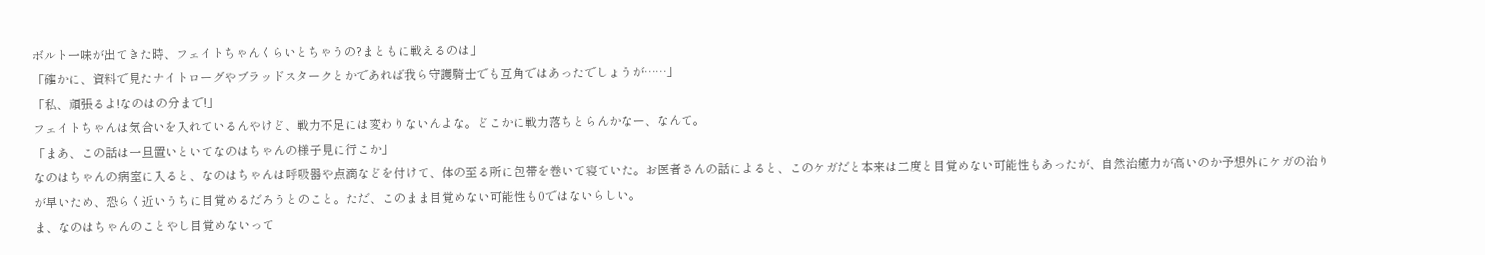ボルト一味が出てきた時、フェイトちゃんくらいとちゃうの?まともに戦えるのは」
「確かに、資料で見たナイトローグやブラッドスタークとかであれば我ら守護騎士でも互角ではあったでしょうが……」
「私、頑張るよ!なのはの分まで!」
フェイトちゃんは気合いを入れているんやけど、戦力不足には変わりないんよな。どこかに戦力落ちとらんかなー、なんて。
「まあ、この話は一旦置いといてなのはちゃんの様子見に行こか」
なのはちゃんの病室に入ると、なのはちゃんは呼吸器や点滴などを付けて、体の至る所に包帯を巻いて寝ていた。お医者さんの話によると、このケガだと本来は二度と目覚めない可能性もあったが、自然治癒力が高いのか予想外にケガの治りが早いため、恐らく近いうちに目覚めるだろうとのこと。ただ、このまま目覚めない可能性も0ではないらしい。
ま、なのはちゃんのことやし目覚めないって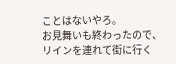ことはないやろ。
お見舞いも終わったので、リインを連れて街に行く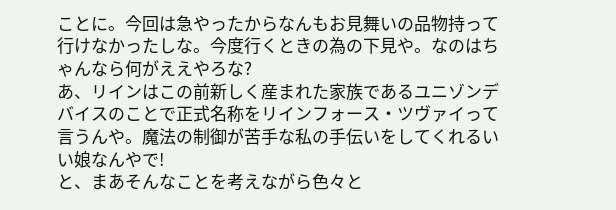ことに。今回は急やったからなんもお見舞いの品物持って行けなかったしな。今度行くときの為の下見や。なのはちゃんなら何がええやろな?
あ、リインはこの前新しく産まれた家族であるユニゾンデバイスのことで正式名称をリインフォース・ツヴァイって言うんや。魔法の制御が苦手な私の手伝いをしてくれるいい娘なんやで!
と、まあそんなことを考えながら色々と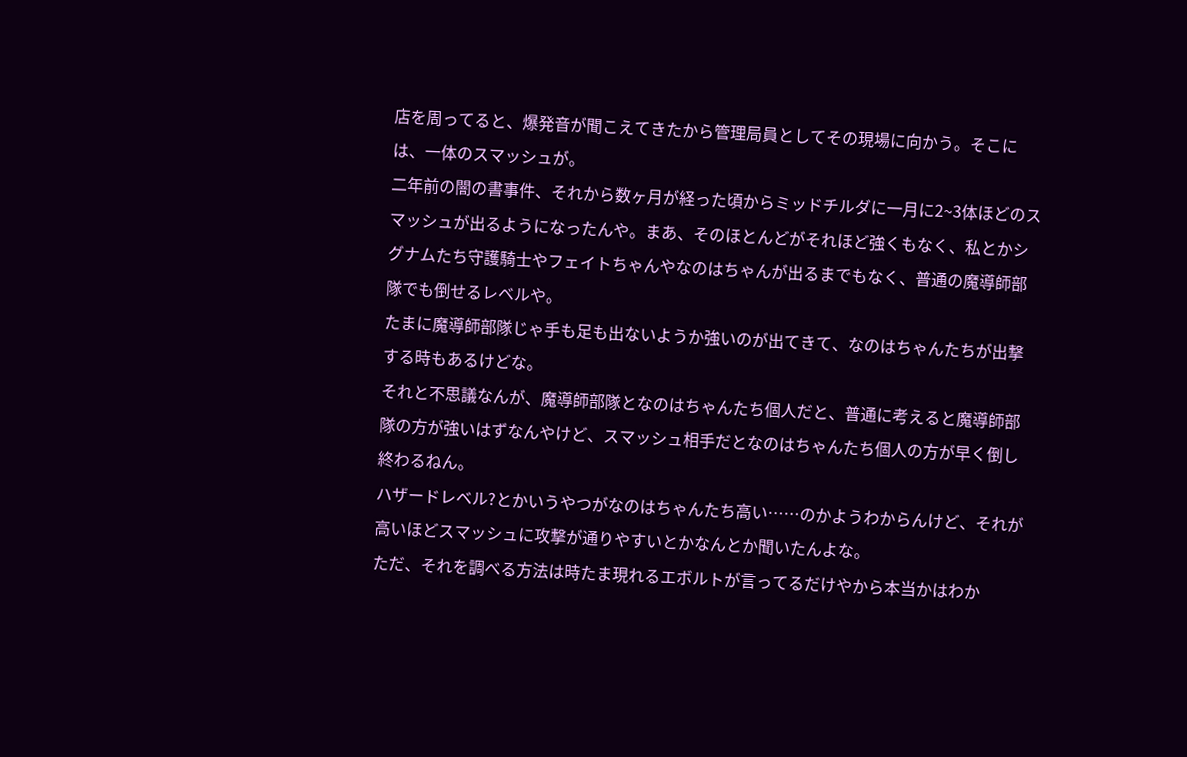店を周ってると、爆発音が聞こえてきたから管理局員としてその現場に向かう。そこには、一体のスマッシュが。
二年前の闇の書事件、それから数ヶ月が経った頃からミッドチルダに一月に2~3体ほどのスマッシュが出るようになったんや。まあ、そのほとんどがそれほど強くもなく、私とかシグナムたち守護騎士やフェイトちゃんやなのはちゃんが出るまでもなく、普通の魔導師部隊でも倒せるレベルや。
たまに魔導師部隊じゃ手も足も出ないようか強いのが出てきて、なのはちゃんたちが出撃する時もあるけどな。
それと不思議なんが、魔導師部隊となのはちゃんたち個人だと、普通に考えると魔導師部隊の方が強いはずなんやけど、スマッシュ相手だとなのはちゃんたち個人の方が早く倒し終わるねん。
ハザードレベル?とかいうやつがなのはちゃんたち高い……のかようわからんけど、それが高いほどスマッシュに攻撃が通りやすいとかなんとか聞いたんよな。
ただ、それを調べる方法は時たま現れるエボルトが言ってるだけやから本当かはわか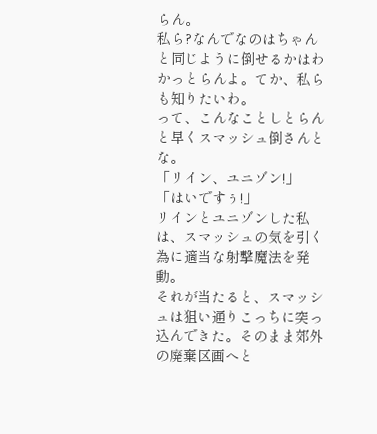らん。
私ら?なんでなのはちゃんと同じように倒せるかはわかっとらんよ。てか、私らも知りたいわ。
って、こんなことしとらんと早くスマッシュ倒さんとな。
「リイン、ユニゾン!」
「はいですぅ!」
リインとユニゾンした私は、スマッシュの気を引く為に適当な射撃魔法を発動。
それが当たると、スマッシュは狙い通りこっちに突っ込んできた。そのまま郊外の廃棄区画へと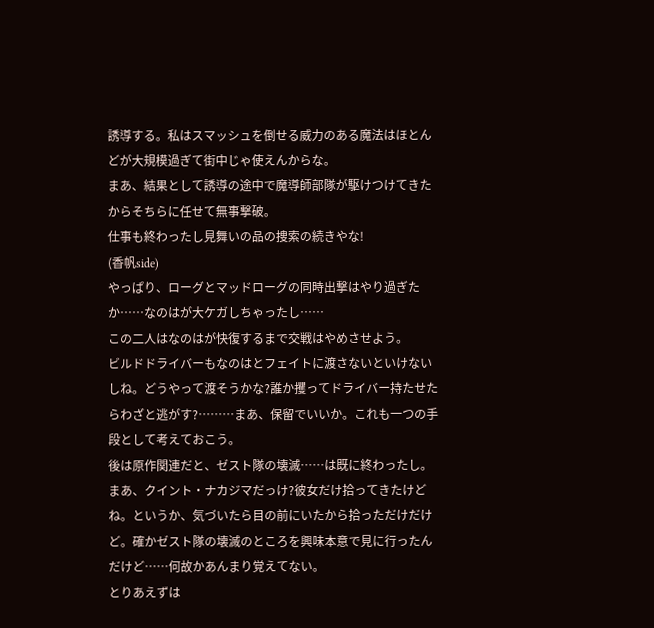誘導する。私はスマッシュを倒せる威力のある魔法はほとんどが大規模過ぎて街中じゃ使えんからな。
まあ、結果として誘導の途中で魔導師部隊が駆けつけてきたからそちらに任せて無事撃破。
仕事も終わったし見舞いの品の捜索の続きやな!
(香帆side)
やっぱり、ローグとマッドローグの同時出撃はやり過ぎたか……なのはが大ケガしちゃったし……
この二人はなのはが快復するまで交戦はやめさせよう。
ビルドドライバーもなのはとフェイトに渡さないといけないしね。どうやって渡そうかな?誰か攫ってドライバー持たせたらわざと逃がす?………まあ、保留でいいか。これも一つの手段として考えておこう。
後は原作関連だと、ゼスト隊の壊滅……は既に終わったし。まあ、クイント・ナカジマだっけ?彼女だけ拾ってきたけどね。というか、気づいたら目の前にいたから拾っただけだけど。確かゼスト隊の壊滅のところを興味本意で見に行ったんだけど……何故かあんまり覚えてない。
とりあえずは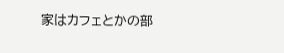家はカフェとかの部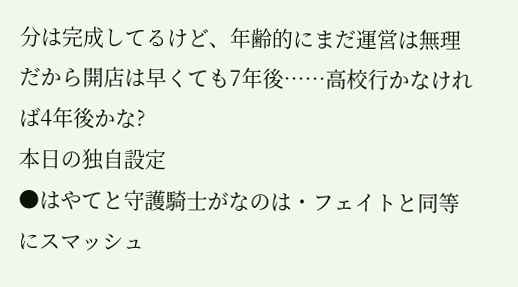分は完成してるけど、年齢的にまだ運営は無理だから開店は早くても7年後……高校行かなければ4年後かな?
本日の独自設定
●はやてと守護騎士がなのは・フェイトと同等にスマッシュ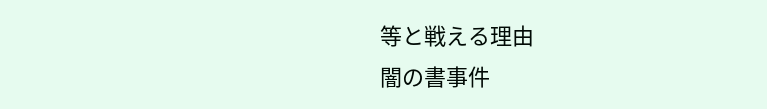等と戦える理由
闇の書事件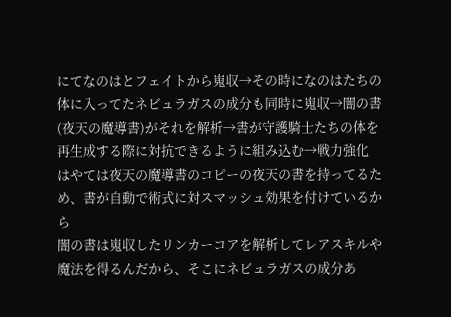にてなのはとフェイトから嵬収→その時になのはたちの体に入ってたネビュラガスの成分も同時に嵬収→闇の書(夜天の魔導書)がそれを解析→書が守護騎士たちの体を再生成する際に対抗できるように組み込む→戦力強化
はやては夜天の魔導書のコピーの夜天の書を持ってるため、書が自動で術式に対スマッシュ効果を付けているから
闇の書は嵬収したリンカーコアを解析してレアスキルや魔法を得るんだから、そこにネビュラガスの成分あ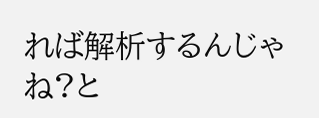れば解析するんじゃね?と